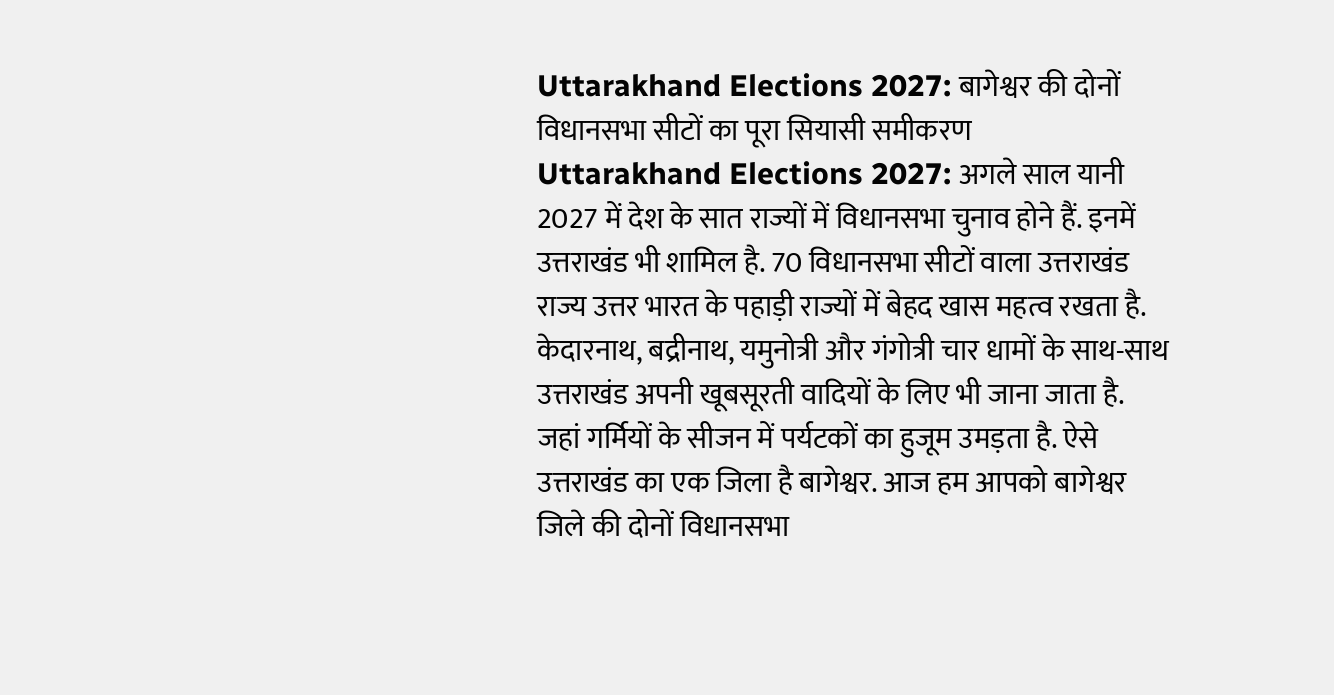Uttarakhand Elections 2027: बागेश्वर की दोनों विधानसभा सीटों का पूरा सियासी समीकरण
Uttarakhand Elections 2027: अगले साल यानी 2027 में देश के सात राज्यों में विधानसभा चुनाव होने हैं. इनमें उत्तराखंड भी शामिल है. 70 विधानसभा सीटों वाला उत्तराखंड राज्य उत्तर भारत के पहाड़ी राज्यों में बेहद खास महत्व रखता है. केदारनाथ, बद्रीनाथ, यमुनोत्री और गंगोत्री चार धामों के साथ-साथ उत्तराखंड अपनी खूबसूरती वादियों के लिए भी जाना जाता है. जहां गर्मियों के सीजन में पर्यटकों का हुजूम उमड़ता है. ऐसे उत्तराखंड का एक जिला है बागेश्वर. आज हम आपको बागेश्वर जिले की दोनों विधानसभा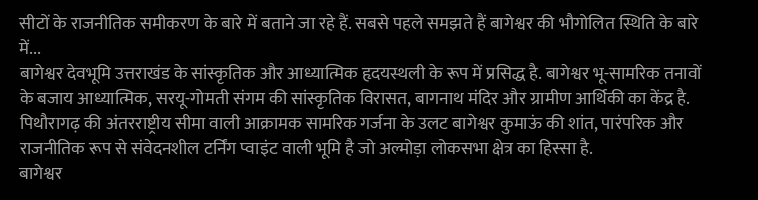सीटों के राजनीतिक समीकरण के बारे में बताने जा रहे हैं. सबसे पहले समझते हैं बागेश्वर की भौगोलित स्थिति के बारे में...
बागेश्वर देवभूमि उत्तराखंड के सांस्कृतिक और आध्यात्मिक हृदयस्थली के रूप में प्रसिद्ध है. बागेश्वर भू-सामरिक तनावों के बजाय आध्यात्मिक, सरयू-गोमती संगम की सांस्कृतिक विरासत, बागनाथ मंदिर और ग्रामीण आर्थिकी का केंद्र है. पिथौरागढ़ की अंतरराष्ट्रीय सीमा वाली आक्रामक सामरिक गर्जना के उलट बागेश्वर कुमाऊं की शांत, पारंपरिक और राजनीतिक रूप से संवेदनशील टर्निंग प्वाइंट वाली भूमि है जो अल्मोड़ा लोकसभा क्षेत्र का हिस्सा है.
बागेश्वर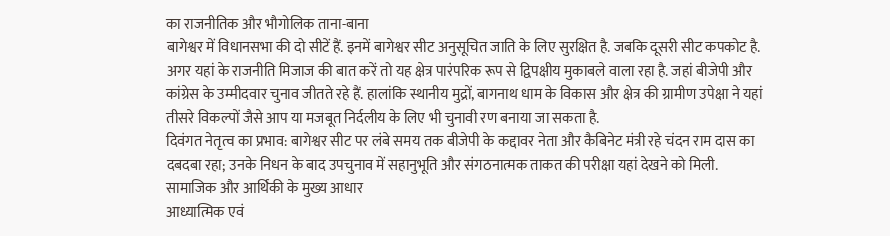का राजनीतिक और भौगोलिक ताना-बाना
बागेश्वर में विधानसभा की दो सीटें हैं. इनमें बागेश्वर सीट अनुसूचित जाति के लिए सुरक्षित है. जबकि दूसरी सीट कपकोट है. अगर यहां के राजनीति मिजाज की बात करें तो यह क्षेत्र पारंपरिक रूप से द्विपक्षीय मुकाबले वाला रहा है. जहां बीजेपी और कांग्रेस के उम्मीदवार चुनाव जीतते रहे हैं. हालांकि स्थानीय मुद्रों, बागनाथ धाम के विकास और क्षेत्र की ग्रामीण उपेक्षा ने यहां तीसरे विकल्पों जैसे आप या मजबूत निर्दलीय के लिए भी चुनावी रण बनाया जा सकता है.
दिवंगत नेतृत्व का प्रभाव: बागेश्वर सीट पर लंबे समय तक बीजेपी के कद्दावर नेता और कैबिनेट मंत्री रहे चंदन राम दास का दबदबा रहा; उनके निधन के बाद उपचुनाव में सहानुभूति और संगठनात्मक ताकत की परीक्षा यहां देखने को मिली.
सामाजिक और आर्थिकी के मुख्य आधार
आध्यात्मिक एवं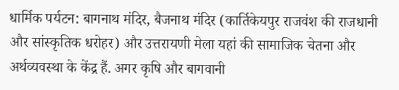धार्मिक पर्यटन: बागनाथ मंदिर, बैजनाथ मंदिर (कार्तिकेयपुर राजवंश की राजधानी और सांस्कृतिक धरोहर) और उत्तरायणी मेला यहां की सामाजिक चेतना और अर्थव्यवस्था के केंद्र हैं. अगर कृषि और बागवानी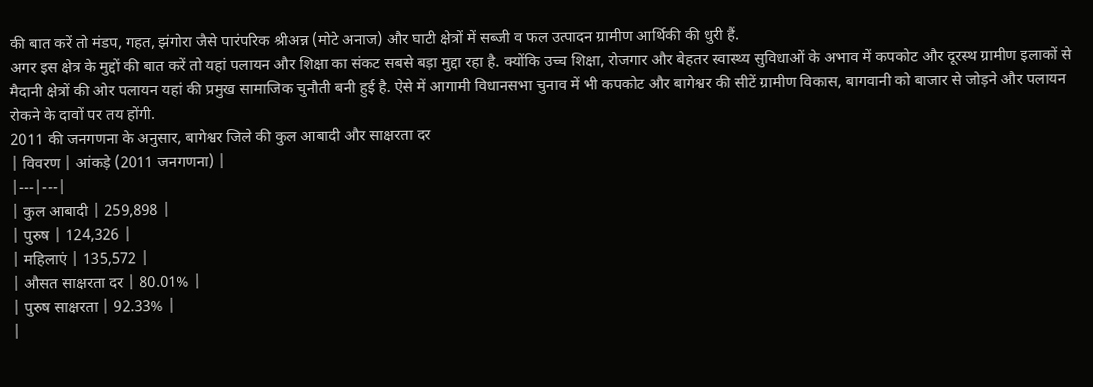की बात करें तो मंडप, गहत, झंगोरा जैसे पारंपरिक श्रीअन्न (मोटे अनाज) और घाटी क्षेत्रों में सब्जी व फल उत्पादन ग्रामीण आर्थिकी की धुरी हैं.
अगर इस क्षेत्र के मुद्दों की बात करें तो यहां पलायन और शिक्षा का संकट सबसे बड़ा मुद्दा रहा है. क्योंकि उच्च शिक्षा, रोजगार और बेहतर स्वास्थ्य सुविधाओं के अभाव में कपकोट और दूरस्थ ग्रामीण इलाकों से मैदानी क्षेत्रों की ओर पलायन यहां की प्रमुख सामाजिक चुनौती बनी हुई है. ऐसे में आगामी विधानसभा चुनाव में भी कपकोट और बागेश्वर की सीटें ग्रामीण विकास, बागवानी को बाजार से जोड़ने और पलायन रोकने के दावों पर तय होंगी.
2011 की जनगणना के अनुसार, बागेश्वर जिले की कुल आबादी और साक्षरता दर
| विवरण | आंकड़े (2011 जनगणना) |
|---|---|
| कुल आबादी | 259,898 |
| पुरुष | 124,326 |
| महिलाएं | 135,572 |
| औसत साक्षरता दर | 80.01% |
| पुरुष साक्षरता | 92.33% |
|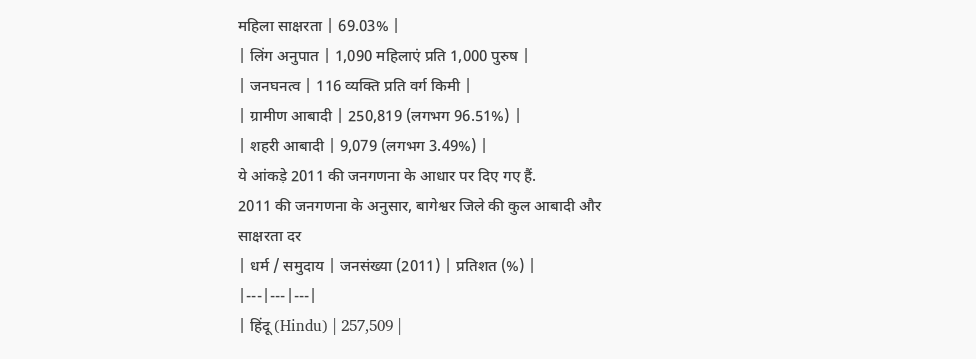महिला साक्षरता | 69.03% |
| लिंग अनुपात | 1,090 महिलाएं प्रति 1,000 पुरुष |
| जनघनत्व | 116 व्यक्ति प्रति वर्ग किमी |
| ग्रामीण आबादी | 250,819 (लगभग 96.51%) |
| शहरी आबादी | 9,079 (लगभग 3.49%) |
ये आंकड़े 2011 की जनगणना के आधार पर दिए गए हैं.
2011 की जनगणना के अनुसार, बागेश्वर जिले की कुल आबादी और साक्षरता दर
| धर्म / समुदाय | जनसंख्या (2011) | प्रतिशत (%) |
|---|---|---|
| हिंदू (Hindu) | 257,509 |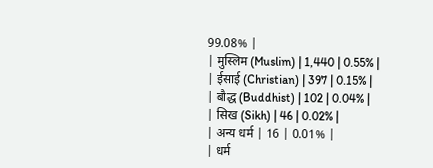99.08% |
| मुस्लिम (Muslim) | 1,440 | 0.55% |
| ईसाई (Christian) | 397 | 0.15% |
| बौद्ध (Buddhist) | 102 | 0.04% |
| सिख (Sikh) | 46 | 0.02% |
| अन्य धर्म | 16 | 0.01% |
| धर्म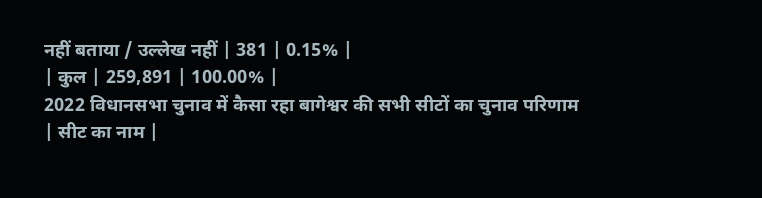नहीं बताया / उल्लेख नहीं | 381 | 0.15% |
| कुल | 259,891 | 100.00% |
2022 विधानसभा चुनाव में कैसा रहा बागेश्वर की सभी सीटों का चुनाव परिणाम
| सीट का नाम |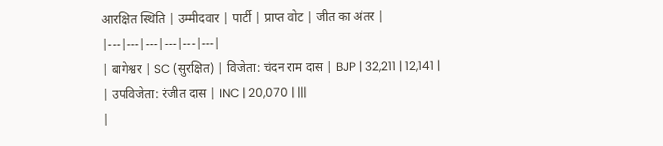आरक्षित स्थिति | उम्मीदवार | पार्टी | प्राप्त वोट | जीत का अंतर |
|---|---|---|---|---|---|
| बागेश्वर | SC (सुरक्षित) | विजेता: चंदन राम दास | BJP | 32,211 | 12,141 |
| उपविजेता: रंजीत दास | INC | 20,070 | |||
|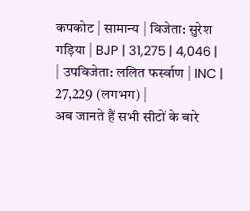कपकोट | सामान्य | विजेता: सुरेश गड़िया | BJP | 31,275 | 4,046 |
| उपविजेता: ललित फर्स्वाण | INC | 27,229 (लगभग) |
अब जानते हैं सभी सीटों के बारे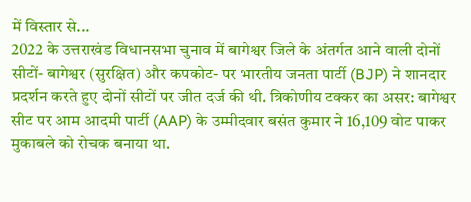में विस्तार से...
2022 के उत्तराखंड विधानसभा चुनाव में बागेश्वर जिले के अंतर्गत आने वाली दोनों सीटों- बागेश्वर (सुरक्षित) और कपकोट- पर भारतीय जनता पार्टी (BJP) ने शानदार प्रदर्शन करते हुए दोनों सीटों पर जीत दर्ज की थी. त्रिकोणीय टक्कर का असर: बागेश्वर सीट पर आम आदमी पार्टी (AAP) के उम्मीदवार बसंत कुमार ने 16,109 वोट पाकर मुकाबले को रोचक बनाया था.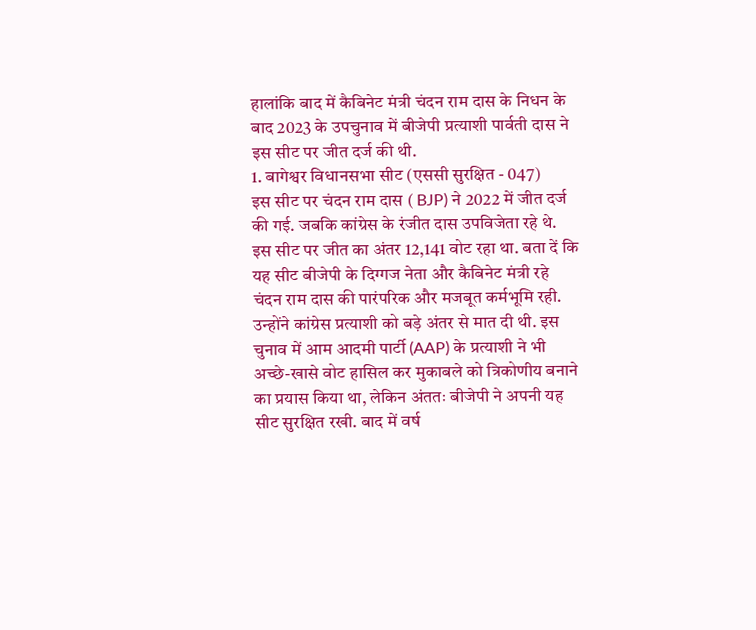हालांकि बाद में कैबिनेट मंत्री चंदन राम दास के निधन के बाद 2023 के उपचुनाव में बीजेपी प्रत्याशी पार्वती दास ने इस सीट पर जीत दर्ज की थी.
1. बागेश्वर विधानसभा सीट (एससी सुरक्षित - 047)
इस सीट पर चंदन राम दास ( BJP) ने 2022 में जीत दर्ज की गई. जबकि कांग्रेस के रंजीत दास उपविजेता रहे थे. इस सीट पर जीत का अंतर 12,141 वोट रहा था. बता दें कि यह सीट बीजेपी के दिग्गज नेता और कैबिनेट मंत्री रहे चंदन राम दास की पारंपरिक और मजबूत कर्मभूमि रही. उन्होंने कांग्रेस प्रत्याशी को बड़े अंतर से मात दी थी. इस चुनाव में आम आदमी पार्टी (AAP) के प्रत्याशी ने भी अच्छे-खासे वोट हासिल कर मुकाबले को त्रिकोणीय बनाने का प्रयास किया था, लेकिन अंततः बीजेपी ने अपनी यह सीट सुरक्षित रखी. बाद में वर्ष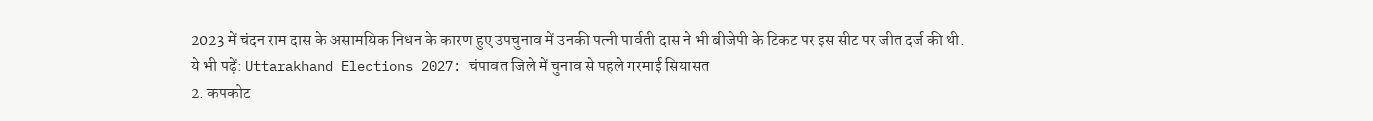2023 में चंदन राम दास के असामयिक निधन के कारण हुए उपचुनाव में उनकी पत्नी पार्वती दास ने भी बीजेपी के टिकट पर इस सीट पर जीत दर्ज की थी.
ये भी पढ़ें: Uttarakhand Elections 2027: चंपावत जिले में चुनाव से पहले गरमाई सियासत
2. कपकोट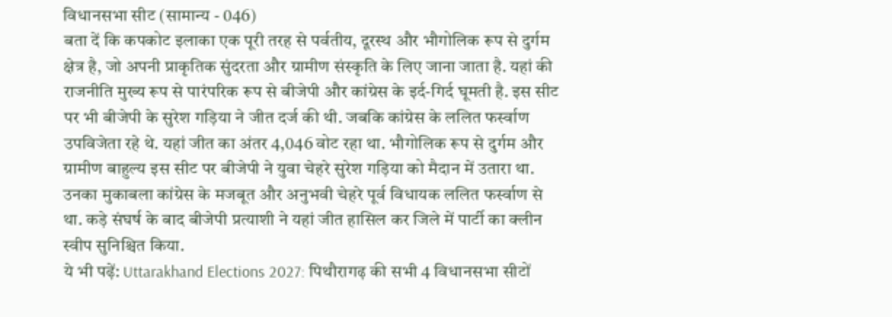विधानसभा सीट (सामान्य - 046)
बता दें कि कपकोट इलाका एक पूरी तरह से पर्वतीय, दूरस्थ और भौगोलिक रूप से दुर्गम क्षेत्र है, जो अपनी प्राकृतिक सुंदरता और ग्रामीण संस्कृति के लिए जाना जाता है. यहां की राजनीति मुख्य रूप से पारंपरिक रूप से बीजेपी और कांग्रेस के इर्द-गिर्द घूमती है. इस सीट पर भी बीजेपी के सुरेश गड़िया ने जीत दर्ज की थी. जबकि कांग्रेस के ललित फर्स्वाण उपविजेता रहे थे. यहां जीत का अंतर 4,046 वोट रहा था. भौगोलिक रूप से दुर्गम और ग्रामीण बाहुल्य इस सीट पर बीजेपी ने युवा चेहरे सुरेश गड़िया को मैदान में उतारा था. उनका मुकाबला कांग्रेस के मजबूत और अनुभवी चेहरे पूर्व विधायक ललित फर्स्वाण से था. कड़े संघर्ष के बाद बीजेपी प्रत्याशी ने यहां जीत हासिल कर जिले में पार्टी का क्लीन स्वीप सुनिश्चित किया.
ये भी पढ़ें: Uttarakhand Elections 2027: पिथौरागढ़ की सभी 4 विधानसभा सीटों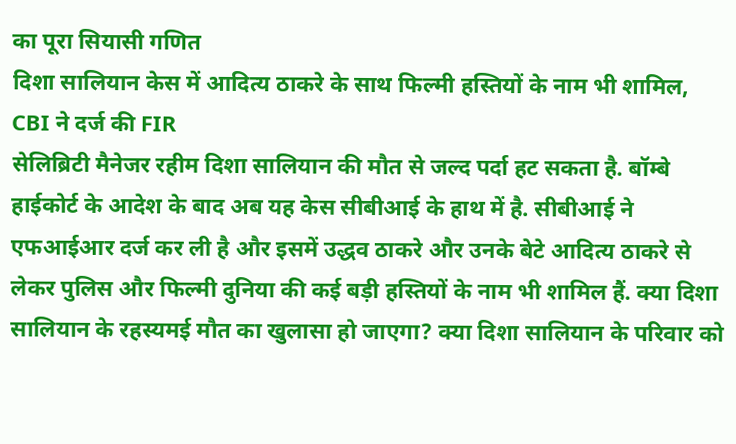का पूरा सियासी गणित
दिशा सालियान केस में आदित्य ठाकरे के साथ फिल्मी हस्तियों के नाम भी शामिल, CBI ने दर्ज की FIR
सेलिब्रिटी मैनेजर रहीम दिशा सालियान की मौत से जल्द पर्दा हट सकता है. बॉम्बे हाईकोर्ट के आदेश के बाद अब यह केस सीबीआई के हाथ में है. सीबीआई ने एफआईआर दर्ज कर ली है और इसमें उद्धव ठाकरे और उनके बेटे आदित्य ठाकरे से लेकर पुलिस और फिल्मी दुनिया की कई बड़ी हस्तियों के नाम भी शामिल हैं. क्या दिशा सालियान के रहस्यमई मौत का खुलासा हो जाएगा? क्या दिशा सालियान के परिवार को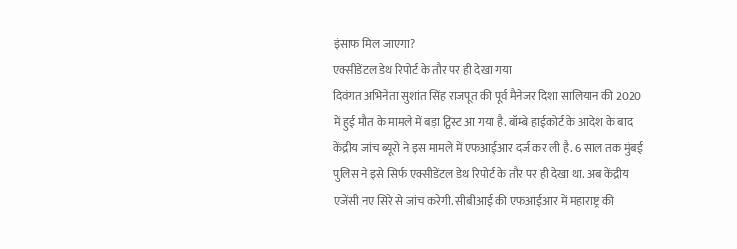इंसाफ मिल जाएगा?
एक्सीडेंटल डेथ रिपोर्ट के तौर पर ही देखा गया
दिवंगत अभिनेता सुशांत सिंह राजपूत की पूर्व मैनेजर दिशा सालियान की 2020 में हुई मौत के मामले में बड़ा ट्विस्ट आ गया है. बॉम्बे हाईकोर्ट के आदेश के बाद केंद्रीय जांच ब्यूरो ने इस मामले में एफआईआर दर्ज कर ली है. 6 साल तक मुंबई पुलिस ने इसे सिर्फ एक्सीडेंटल डेथ रिपोर्ट के तौर पर ही देखा था. अब केंद्रीय एजेंसी नए सिरे से जांच करेगी. सीबीआई की एफआईआर में महाराष्ट्र की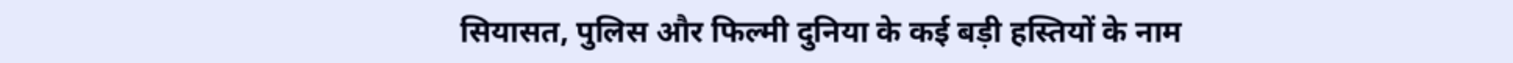सियासत, पुलिस और फिल्मी दुनिया के कई बड़ी हस्तियों के नाम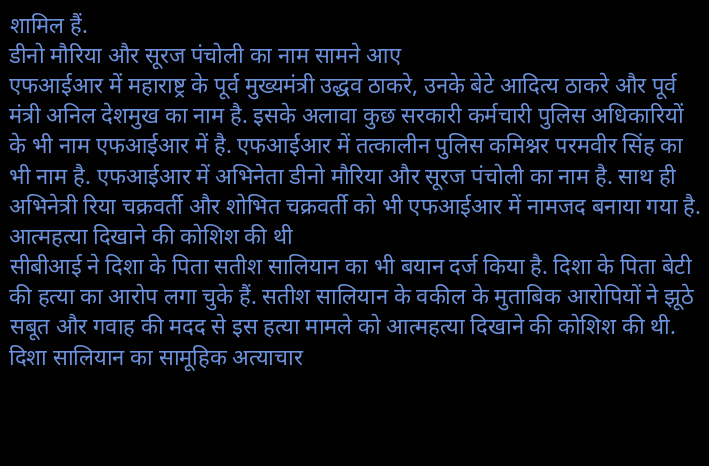शामिल हैं.
डीनो मौरिया और सूरज पंचोली का नाम सामने आए
एफआईआर में महाराष्ट्र के पूर्व मुख्यमंत्री उद्धव ठाकरे, उनके बेटे आदित्य ठाकरे और पूर्व मंत्री अनिल देशमुख का नाम है. इसके अलावा कुछ सरकारी कर्मचारी पुलिस अधिकारियों के भी नाम एफआईआर में है. एफआईआर में तत्कालीन पुलिस कमिश्नर परमवीर सिंह का भी नाम है. एफआईआर में अभिनेता डीनो मौरिया और सूरज पंचोली का नाम है. साथ ही अभिनेत्री रिया चक्रवर्ती और शोभित चक्रवर्ती को भी एफआईआर में नामजद बनाया गया है.
आत्महत्या दिखाने की कोशिश की थी
सीबीआई ने दिशा के पिता सतीश सालियान का भी बयान दर्ज किया है. दिशा के पिता बेटी की हत्या का आरोप लगा चुके हैं. सतीश सालियान के वकील के मुताबिक आरोपियों ने झूठे सबूत और गवाह की मदद से इस हत्या मामले को आत्महत्या दिखाने की कोशिश की थी. दिशा सालियान का सामूहिक अत्याचार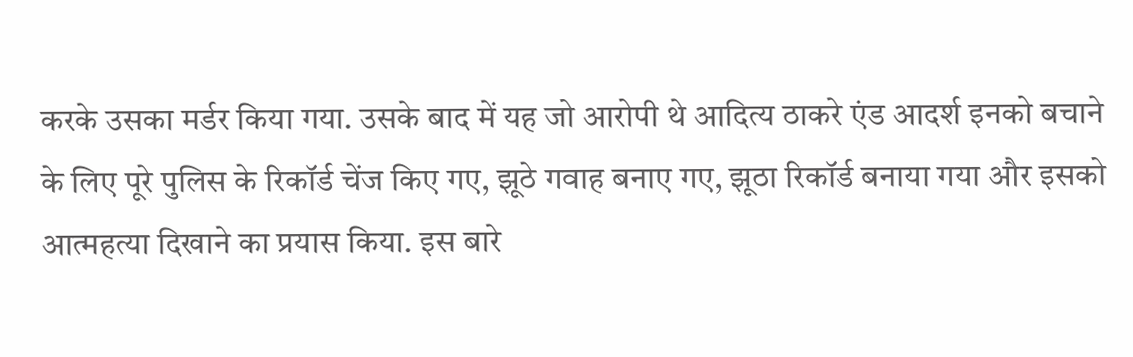करके उसका मर्डर किया गया. उसके बाद में यह जो आरोपी थे आदित्य ठाकरे एंड आदर्श इनको बचाने के लिए पूरे पुलिस के रिकॉर्ड चेंज किए गए, झूठे गवाह बनाए गए, झूठा रिकॉर्ड बनाया गया और इसको आत्महत्या दिखाने का प्रयास किया. इस बारे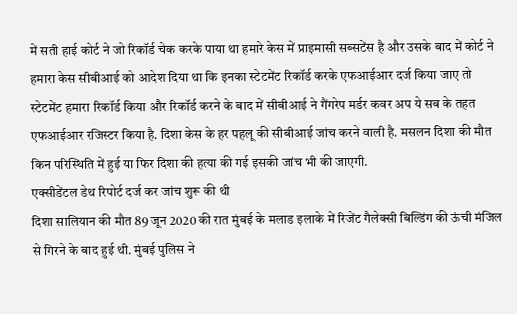में सती हाई कोर्ट ने जो रिकॉर्ड चेक करके पाया था हमारे केस में प्राइमासी सब्सटेंस है और उसके बाद में कोर्ट ने हमारा केस सीबीआई को आदेश दिया था कि इनका स्टेटमेंट रिकॉर्ड करके एफआईआर दर्ज किया जाए तो स्टेटमेंट हमारा रिकॉर्ड किया और रिकॉर्ड करने के बाद में सीबीआई ने गैंगरेप मर्डर कवर अप ये सब के तहत एफआईआर रजिस्टर किया है. दिशा केस के हर पहलू की सीबीआई जांच करने वाली है. मसलन दिशा की मौत किन परिस्थिति में हुई या फिर दिशा की हत्या की गई इसकी जांच भी की जाएगी.
एक्सीडेंटल डेथ रिपोर्ट दर्ज कर जांच शुरू की थी
दिशा सालियान की मौत 89 जून 2020 की रात मुंबई के मलाड इलाके में रिजेंट गैलेक्सी बिल्डिंग की ऊंची मंजिल से गिरने के बाद हुई थी. मुंबई पुलिस ने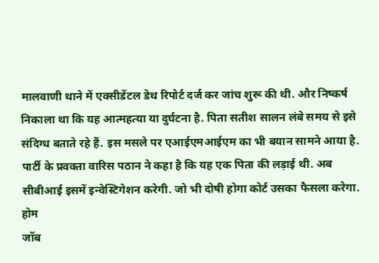मालवाणी थाने में एक्सीडेंटल डेथ रिपोर्ट दर्ज कर जांच शुरू की थी. और निष्कर्ष निकाला था कि यह आत्महत्या या दुर्घटना है. पिता सतीश सालन लंबे समय से इसे संदिग्ध बताते रहे हैं. इस मसले पर एआईएमआईएम का भी बयान सामने आया है. पार्टी के प्रवक्ता वारिस पठान ने कहा है कि यह एक पिता की लड़ाई थी. अब सीबीआई इसमें इन्वेस्टिगेशन करेगी. जो भी दोषी होगा कोर्ट उसका फैसला करेगा.
होम
जॉब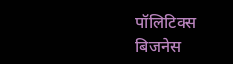पॉलिटिक्स
बिजनेस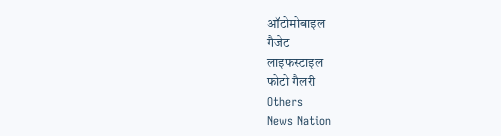ऑटोमोबाइल
गैजेट
लाइफस्टाइल
फोटो गैलरी
Others
News Nation